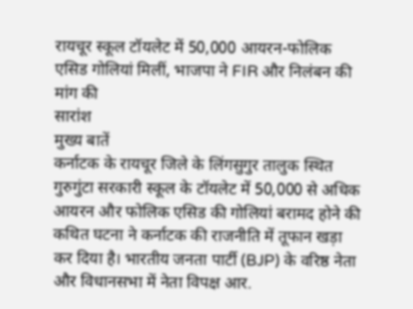रायचूर स्कूल टॉयलेट में 50,000 आयरन-फोलिक एसिड गोलियां मिलीं, भाजपा ने FIR और निलंबन की मांग की
सारांश
मुख्य बातें
कर्नाटक के रायचूर जिले के लिंगसुगुर तालुक स्थित गुरुगुंटा सरकारी स्कूल के टॉयलेट में 50,000 से अधिक आयरन और फोलिक एसिड की गोलियां बरामद होने की कथित घटना ने कर्नाटक की राजनीति में तूफान खड़ा कर दिया है। भारतीय जनता पार्टी (BJP) के वरिष्ठ नेता और विधानसभा में नेता विपक्ष आर.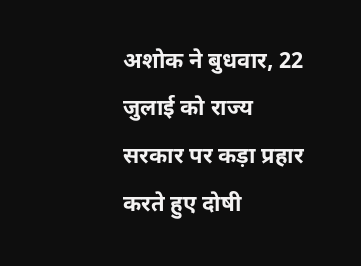अशोक ने बुधवार, 22 जुलाई को राज्य सरकार पर कड़ा प्रहार करते हुए दोषी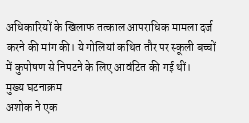अधिकारियों के खिलाफ तत्काल आपराधिक मामला दर्ज करने की मांग की। ये गोलियां कथित तौर पर स्कूली बच्चों में कुपोषण से निपटने के लिए आवंटित की गई थीं।
मुख्य घटनाक्रम
अशोक ने एक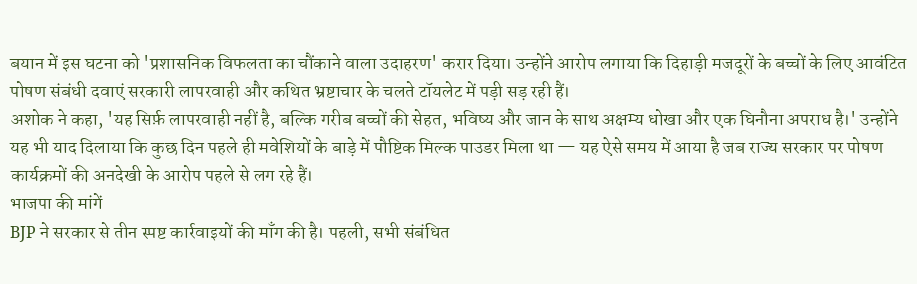बयान में इस घटना को 'प्रशासनिक विफलता का चौंकाने वाला उदाहरण' करार दिया। उन्होंने आरोप लगाया कि दिहाड़ी मजदूरों के बच्चों के लिए आवंटित पोषण संबंधी दवाएं सरकारी लापरवाही और कथित भ्रष्टाचार के चलते टॉयलेट में पड़ी सड़ रही हैं।
अशोक ने कहा, 'यह सिर्फ़ लापरवाही नहीं है, बल्कि गरीब बच्चों की सेहत, भविष्य और जान के साथ अक्षम्य धोखा और एक घिनौना अपराध है।' उन्होंने यह भी याद दिलाया कि कुछ दिन पहले ही मवेशियों के बाड़े में पौष्टिक मिल्क पाउडर मिला था — यह ऐसे समय में आया है जब राज्य सरकार पर पोषण कार्यक्रमों की अनदेखी के आरोप पहले से लग रहे हैं।
भाजपा की मांगें
BJP ने सरकार से तीन स्पष्ट कार्रवाइयों की माँग की है। पहली, सभी संबंधित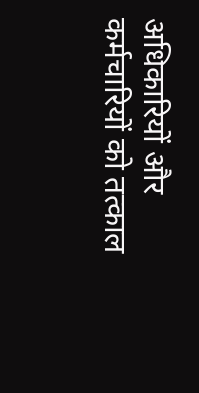अधिकारियों और कर्मचारियों को तत्काल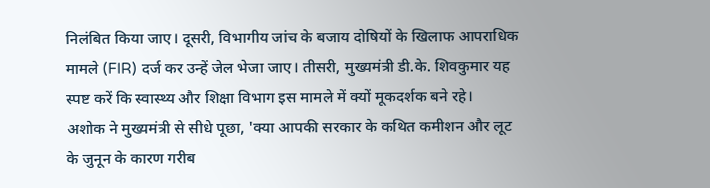निलंबित किया जाए। दूसरी, विभागीय जांच के बजाय दोषियों के खिलाफ आपराधिक मामले (FIR) दर्ज कर उन्हें जेल भेजा जाए। तीसरी, मुख्यमंत्री डी.के. शिवकुमार यह स्पष्ट करें कि स्वास्थ्य और शिक्षा विभाग इस मामले में क्यों मूकदर्शक बने रहे।
अशोक ने मुख्यमंत्री से सीधे पूछा, 'क्या आपकी सरकार के कथित कमीशन और लूट के जुनून के कारण गरीब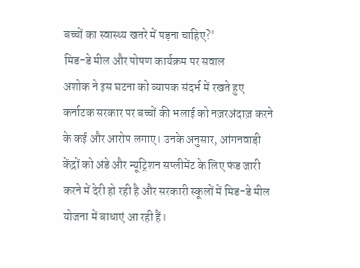बच्चों का स्वास्थ्य खतरे में पड़ना चाहिए?'
मिड-डे मील और पोषण कार्यक्रम पर सवाल
अशोक ने इस घटना को व्यापक संदर्भ में रखते हुए कर्नाटक सरकार पर बच्चों की भलाई को नज़रअंदाज़ करने के कई और आरोप लगाए। उनके अनुसार, आंगनवाड़ी केंद्रों को अंडे और न्यूट्रिशन सप्लीमेंट के लिए फंड जारी करने में देरी हो रही है और सरकारी स्कूलों में मिड-डे मील योजना में बाधाएं आ रही हैं।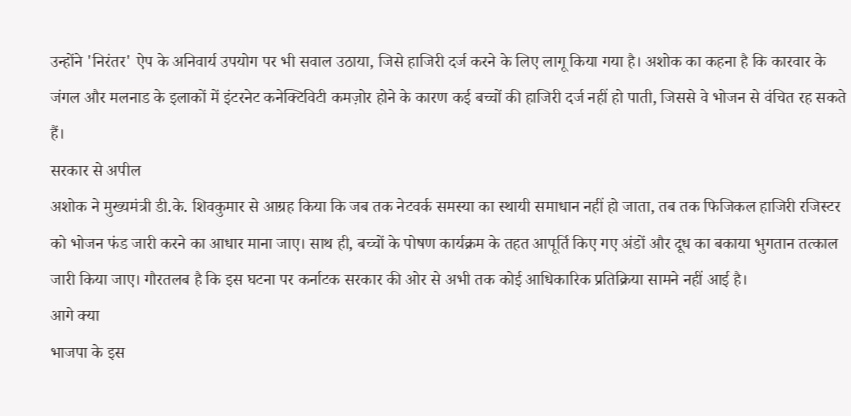उन्होंने 'निरंतर' ऐप के अनिवार्य उपयोग पर भी सवाल उठाया, जिसे हाजिरी दर्ज करने के लिए लागू किया गया है। अशोक का कहना है कि कारवार के जंगल और मलनाड के इलाकों में इंटरनेट कनेक्टिविटी कमज़ोर होने के कारण कई बच्चों की हाजिरी दर्ज नहीं हो पाती, जिससे वे भोजन से वंचित रह सकते हैं।
सरकार से अपील
अशोक ने मुख्यमंत्री डी.के. शिवकुमार से आग्रह किया कि जब तक नेटवर्क समस्या का स्थायी समाधान नहीं हो जाता, तब तक फिजिकल हाजिरी रजिस्टर को भोजन फंड जारी करने का आधार माना जाए। साथ ही, बच्चों के पोषण कार्यक्रम के तहत आपूर्ति किए गए अंडों और दूध का बकाया भुगतान तत्काल जारी किया जाए। गौरतलब है कि इस घटना पर कर्नाटक सरकार की ओर से अभी तक कोई आधिकारिक प्रतिक्रिया सामने नहीं आई है।
आगे क्या
भाजपा के इस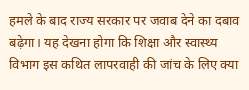हमले के बाद राज्य सरकार पर जवाब देने का दबाव बढ़ेगा। यह देखना होगा कि शिक्षा और स्वास्थ्य विभाग इस कथित लापरवाही की जांच के लिए क्या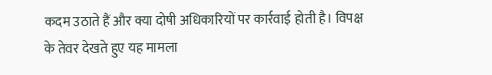कदम उठाते हैं और क्या दोषी अधिकारियों पर कार्रवाई होती है। विपक्ष के तेवर देखते हुए यह मामला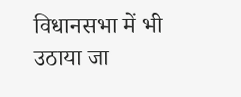विधानसभा में भी उठाया जा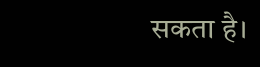सकता है।